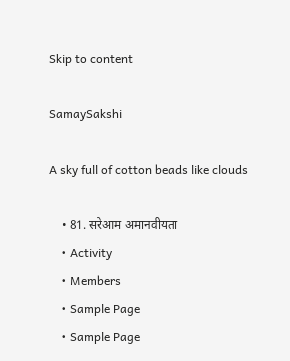Skip to content

SamaySakshi

A sky full of cotton beads like clouds

    • 81. सरेआम अमानवीयता
    • Activity
    • Members
    • Sample Page
    • Sample Page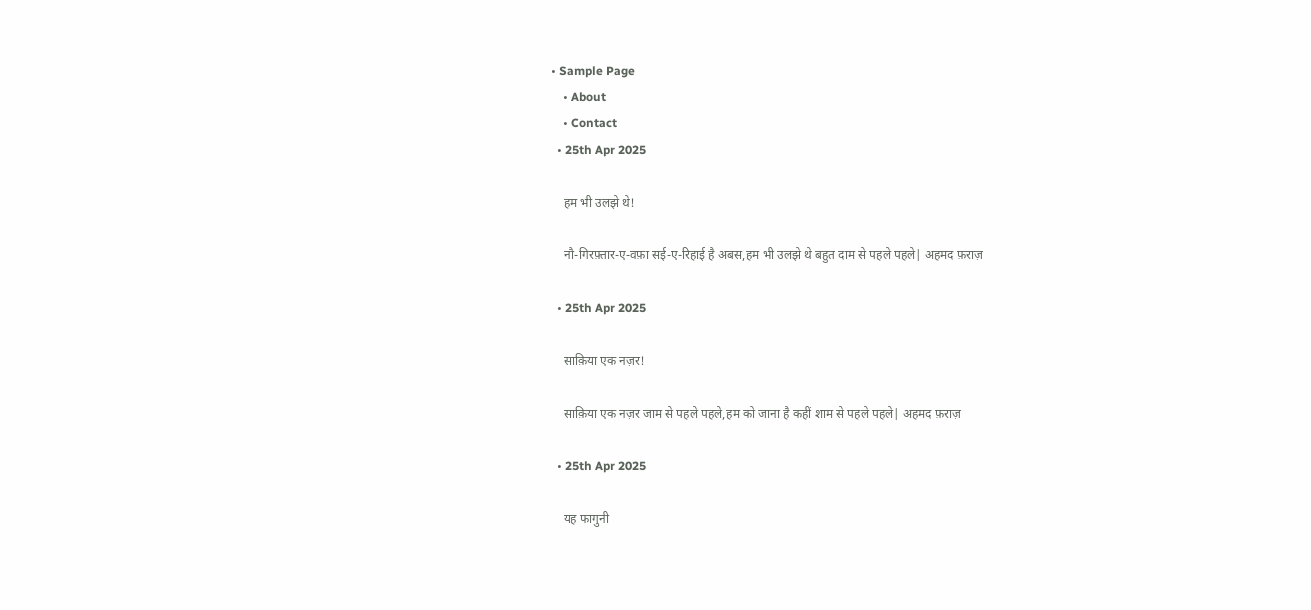• Sample Page
    • About
    • Contact
  • 25th Apr 2025

    हम भी उलझे थे!

    नौ-गिरफ़्तार-ए-वफ़ा सई-ए-रिहाई है अबस,हम भी उलझे थे बहुत दाम से पहले पहले| अहमद फ़राज़

  • 25th Apr 2025

    साक़िया एक नज़र!

    साक़िया एक नज़र जाम से पहले पहले,हम को जाना है कहीं शाम से पहले पहले| अहमद फ़राज़

  • 25th Apr 2025

    यह फागुनी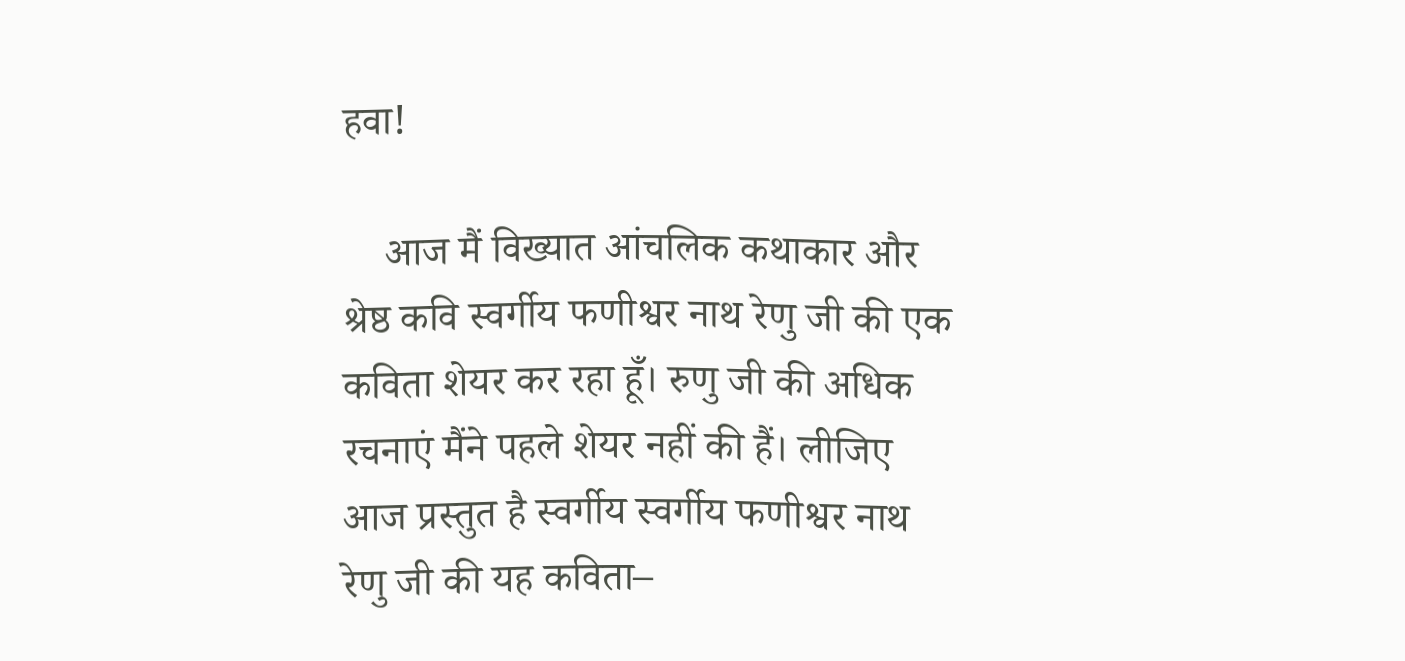हवा!

    आज मैं विख्यात आंचलिक कथाकार और श्रेष्ठ कवि स्वर्गीय फणीश्वर नाथ रेणु जी की एक कविता शेयर कर रहा हूँ। रुणु जी की अधिक रचनाएं मैंने पहले शेयर नहीं की हैं। लीजिए आज प्रस्तुत है स्वर्गीय स्वर्गीय फणीश्वर नाथ रेणु जी की यह कविता–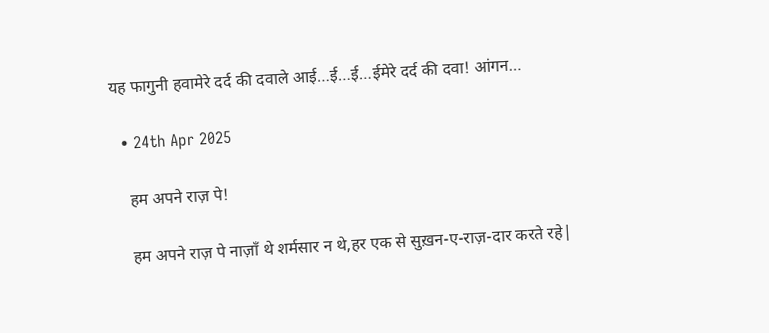यह फागुनी हवामेरे दर्द की दवाले आई…ई…ई…ईमेरे दर्द की दवा! आंगन…

  • 24th Apr 2025

    हम अपने राज़ पे!

    हम अपने राज़ पे नाज़ाँ थे शर्मसार न थे,हर एक से सुख़न-ए-राज़-दार करते रहे|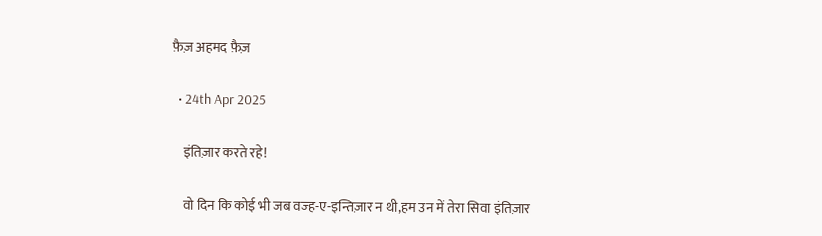फ़ैज़ अहमद फ़ैज़

  • 24th Apr 2025

    इंतिज़ार करते रहे!

    वो दिन कि कोई भी जब वज्ह-ए-इन्तिज़ार न थी,हम उन में तेरा सिवा इंतिज़ार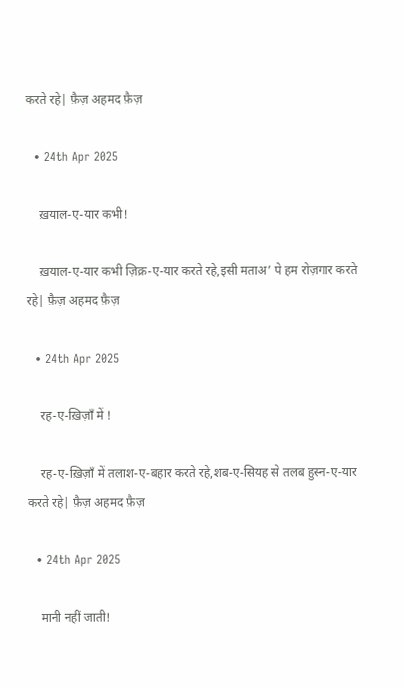करते रहे| फ़ैज़ अहमद फ़ैज़

  • 24th Apr 2025

    ख़याल-ए-यार कभी!

    ख़याल-ए-यार कभी ज़िक्र-ए-यार करते रहे,इसी मताअ’ पे हम रोज़गार करते रहे| फ़ैज़ अहमद फ़ैज़

  • 24th Apr 2025

    रह-ए-ख़िज़ाँ में !

    रह-ए-ख़िज़ाँ में तलाश-ए-बहार करते रहे,शब-ए-सियह से तलब हुस्न-ए-यार करते रहे| फ़ैज़ अहमद फ़ैज़

  • 24th Apr 2025

    मानी नहीं जाती!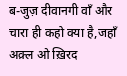ब-जुज़ दीवानगी वाँ और चारा ही कहो क्या है,जहाँ अक़्ल ओ ख़िरद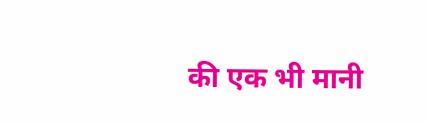की एक भी मानी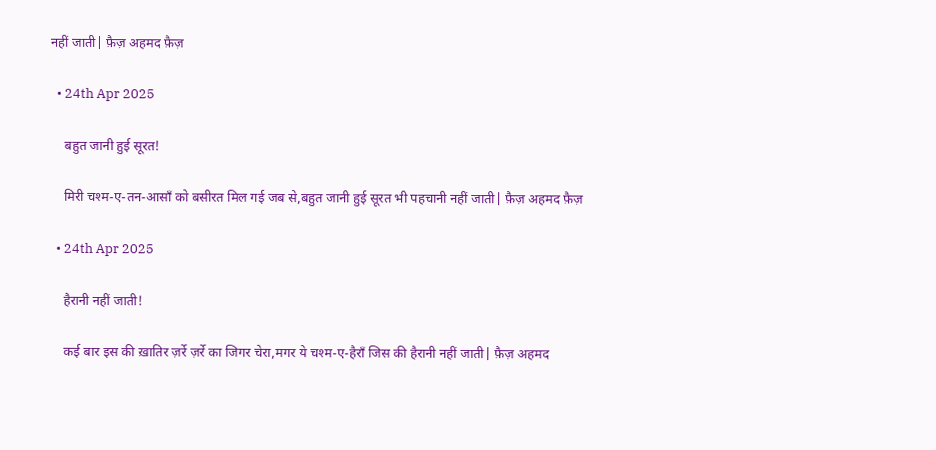नहीं जाती| फ़ैज़ अहमद फ़ैज़

  • 24th Apr 2025

    बहुत जानी हुई सूरत!

    मिरी चश्म-ए-तन-आसाँ को बसीरत मिल गई जब से,बहुत जानी हुई सूरत भी पहचानी नहीं जाती| फ़ैज़ अहमद फ़ैज़

  • 24th Apr 2025

    हैरानी नहीं जाती!

    कई बार इस की ख़ातिर ज़र्रे ज़र्रे का जिगर चेरा,मगर ये चश्म-ए-हैराँ जिस की हैरानी नहीं जाती| फ़ैज़ अहमद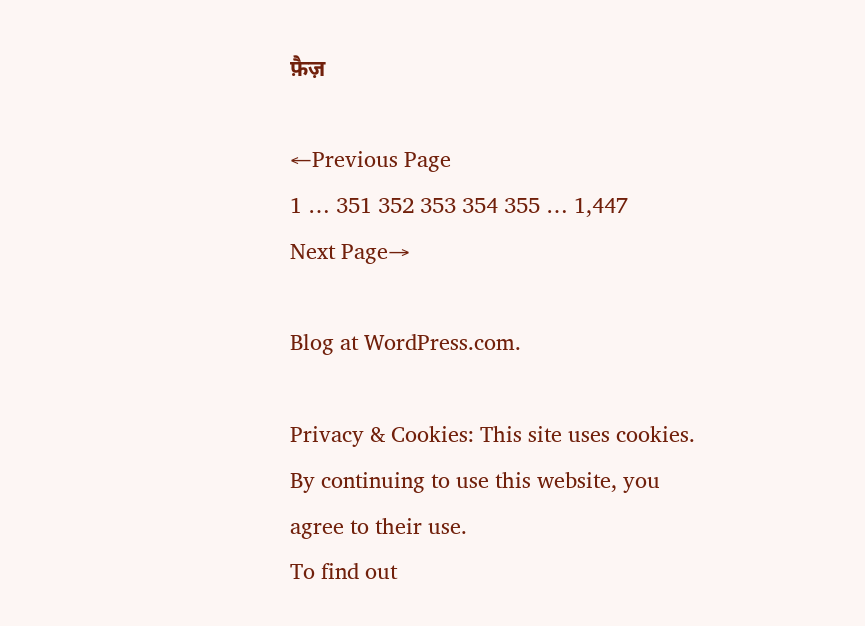फ़ैज़

←Previous Page
1 … 351 352 353 354 355 … 1,447
Next Page→

Blog at WordPress.com.

Privacy & Cookies: This site uses cookies. By continuing to use this website, you agree to their use.
To find out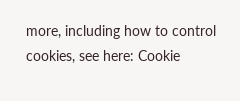more, including how to control cookies, see here: Cookie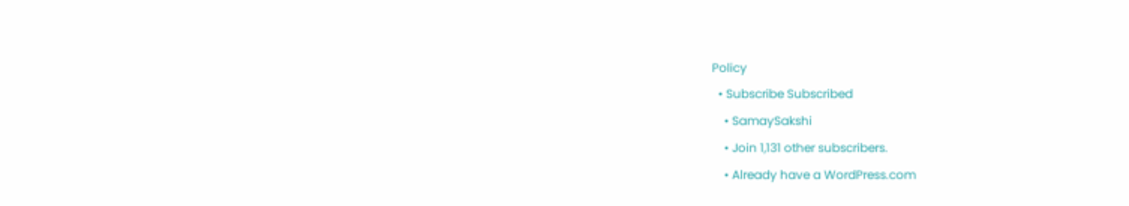Policy
  • Subscribe Subscribed
    • SamaySakshi
    • Join 1,131 other subscribers.
    • Already have a WordPress.com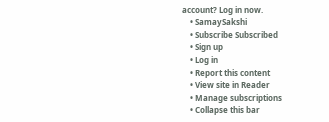account? Log in now.
    • SamaySakshi
    • Subscribe Subscribed
    • Sign up
    • Log in
    • Report this content
    • View site in Reader
    • Manage subscriptions
    • Collapse this bar